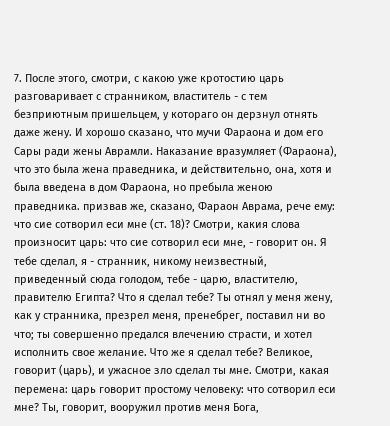7. После этого, смотри, с какою уже кротостию царь разговаривает с странником, властитель - с тем безприютным пришельцем, у котораго он дерзнул отнять даже жену. И хорошо сказано, что мучи Фараона и дом его Сары ради жены Аврамли. Наказание вразумляет (Фараона), что это была жена праведника, и действительно, она, хотя и была введена в дом Фараона, но пребыла женою праведника. призвав же, сказано, Фараон Аврама, рече ему: что сие сотворил еси мне (ст. 18)? Смотри, какия слова произносит царь: что сие сотворил еси мне, - говорит он. Я тебе сделал, я - странник, никому неизвестный, приведенный сюда голодом, тебе - царю, властителю, правителю Египта? Что я сделал тебе? Ты отнял у меня жену, как у странника, презрел меня, пренебрег, поставил ни во что; ты совершенно предался влечению страсти, и хотел исполнить свое желание. Что же я сделал тебе? Великое, говорит (царь), и ужасное зло сделал ты мне. Смотри, какая перемена: царь говорит простому человеку: что сотворил еси мне? Ты, говорит, вооружил против меня Бога,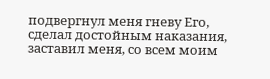подвергнул меня гневу Его, сделал достойным наказания, заставил меня, со всем моим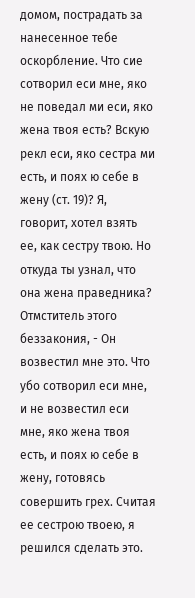домом, пострадать за нанесенное тебе оскорбление. Что сие сотворил еси мне, яко не поведал ми еси, яко жена твоя есть? Вскую рекл еси, яко сестра ми есть, и поях ю себе в жену (ст. 19)? Я, говорит, хотел взять ее, как сестру твою. Но откуда ты узнал, что она жена праведника? Отмститель этого беззакония, - Он возвестил мне это. Что убо сотворил еси мне, и не возвестил еси мне, яко жена твоя есть, и поях ю себе в жену, готовясь совершить грех. Считая ее сестрою твоею, я решился сделать это.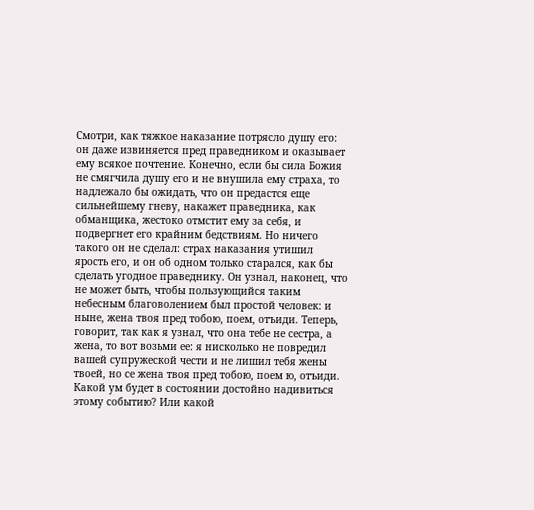Смотри, как тяжкое наказание потрясло душу его: он даже извиняется пред праведником и оказывает ему всякое почтение. Конечно, если бы сила Божия не смягчила душу его и не внушила ему страха, то надлежало бы ожидать, что он предастся еще сильнейшему гневу, накажет праведника, как обманщика, жестоко отмстит ему за себя, и подвергнет его крайним бедствиям. Но ничего такого он не сделал: страх наказания утишил ярость его, и он об одном только старался, как бы сделать угодное праведнику. Он узнал, наконец, что не может быть, чтобы пользующийся таким небесным благоволением был простой человек: и ныне, жена твоя пред тобою, поем, отъиди. Теперь, говорит, так как я узнал, что она тебе не сестра, а жена, то вот возьми ее: я нисколько не повредил вашей супружеской чести и не лишил тебя жены твоей, но се жена твоя пред тобою, поем ю, отъиди. Какой ум будет в состоянии достойно надивиться этому событию? Или какой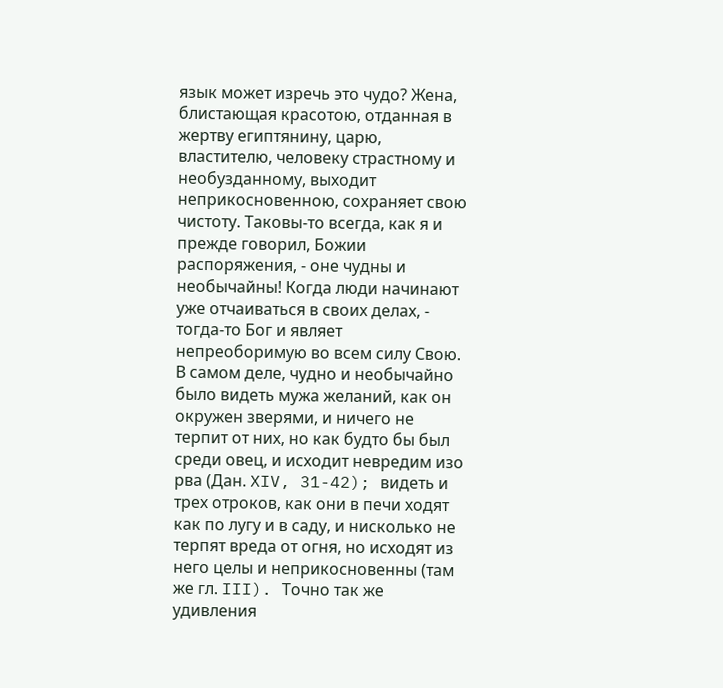язык может изречь это чудо? Жена, блистающая красотою, отданная в жертву египтянину, царю, властителю, человеку страстному и необузданному, выходит неприкосновенною, сохраняет свою чистоту. Таковы-то всегда, как я и прежде говорил, Божии распоряжения, - оне чудны и необычайны! Когда люди начинают уже отчаиваться в своих делах, - тогда-то Бог и являет непреоборимую во всем силу Свою. В самом деле, чудно и необычайно было видеть мужа желаний, как он окружен зверями, и ничего не терпит от них, но как будто бы был среди овец, и исходит невредим изо рва (Дан. XIV, 31-42); видеть и трех отроков, как они в печи ходят как по лугу и в саду, и нисколько не терпят вреда от огня, но исходят из него целы и неприкосновенны (там же гл. III). Точно так же удивления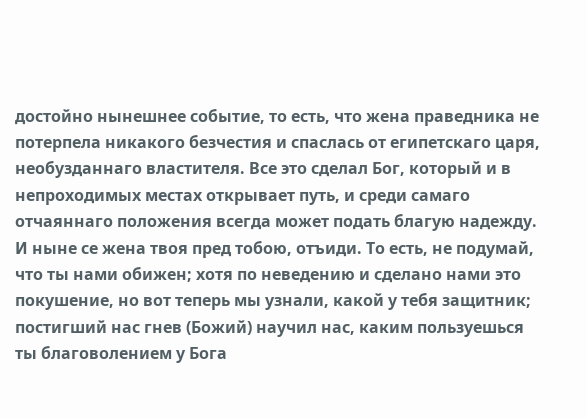достойно нынешнее событие, то есть, что жена праведника не потерпела никакого безчестия и спаслась от египетскаго царя, необузданнаго властителя. Все это сделал Бог, который и в непроходимых местах открывает путь, и среди самаго отчаяннаго положения всегда может подать благую надежду. И ныне се жена твоя пред тобою, отъиди. То есть, не подумай, что ты нами обижен; хотя по неведению и сделано нами это покушение, но вот теперь мы узнали, какой у тебя защитник; постигший нас гнев (Божий) научил нас, каким пользуешься ты благоволением у Бога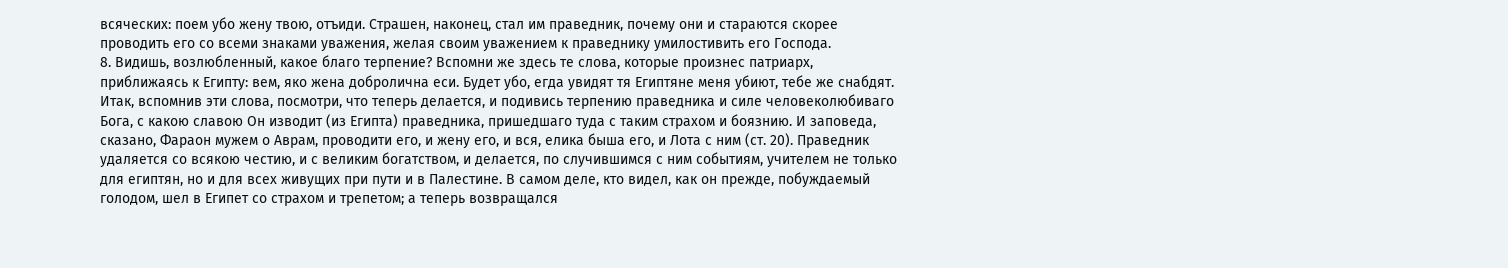всяческих: поем убо жену твою, отъиди. Страшен, наконец, стал им праведник, почему они и стараются скорее проводить его со всеми знаками уважения, желая своим уважением к праведнику умилостивить его Господа.
8. Видишь, возлюбленный, какое благо терпение? Вспомни же здесь те слова, которые произнес патриарх, приближаясь к Египту: вем, яко жена добролична еси. Будет убо, егда увидят тя Египтяне меня убиют, тебе же снабдят. Итак, вспомнив эти слова, посмотри, что теперь делается, и подивись терпению праведника и силе человеколюбиваго Бога, с какою славою Он изводит (из Египта) праведника, пришедшаго туда с таким страхом и боязнию. И заповеда, сказано, Фараон мужем о Аврам, проводити его, и жену его, и вся, елика быша его, и Лота с ним (ст. 20). Праведник удаляется со всякою честию, и с великим богатством, и делается, по случившимся с ним событиям, учителем не только для египтян, но и для всех живущих при пути и в Палестине. В самом деле, кто видел, как он прежде, побуждаемый голодом, шел в Египет со страхом и трепетом; а теперь возвращался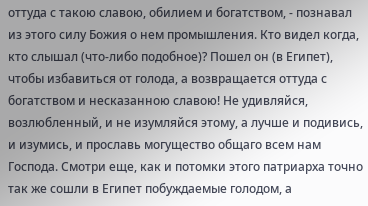оттуда с такою славою, обилием и богатством, - познавал из этого силу Божия о нем промышления. Кто видел когда, кто слышал (что-либо подобное)? Пошел он (в Египет), чтобы избавиться от голода, а возвращается оттуда с богатством и несказанною славою! Не удивляйся, возлюбленный, и не изумляйся этому, а лучше и подивись, и изумись, и прославь могущество общаго всем нам Господа. Смотри еще, как и потомки этого патриарха точно так же сошли в Египет побуждаемые голодом, а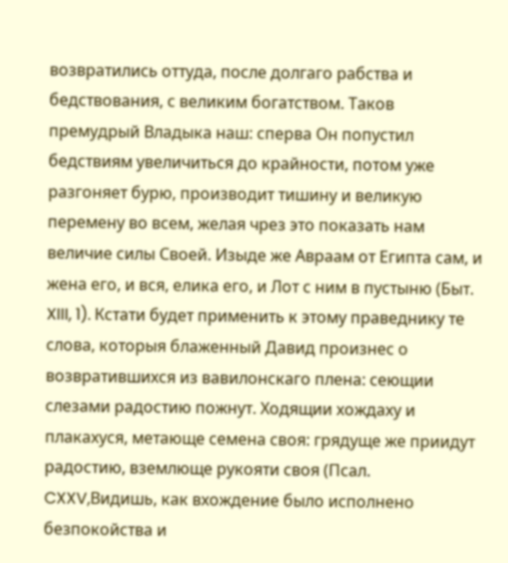возвратились оттуда, после долгаго рабства и бедствования, с великим богатством. Таков премудрый Владыка наш: сперва Он попустил бедствиям увеличиться до крайности, потом уже разгоняет бурю, производит тишину и великую перемену во всем, желая чрез это показать нам величие силы Своей. Изыде же Авраам от Египта сам, и жена его, и вся, елика его, и Лот с ним в пустыню (Быт. XIII, 1). Кстати будет применить к этому праведнику те слова, которыя блаженный Давид произнес о возвратившихся из вавилонскаго плена: сеющии слезами радостию пожнут. Ходящии хождаху и плакахуся, метающе семена своя: грядуще же приидут радостию, вземлюще рукояти своя (Псал. CXXV,Видишь, как вхождение было исполнено безпокойства и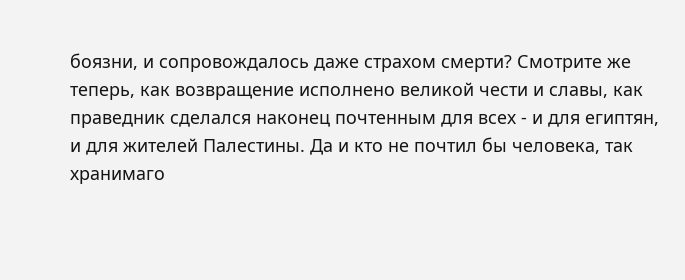боязни, и сопровождалось даже страхом смерти? Смотрите же теперь, как возвращение исполнено великой чести и славы, как праведник сделался наконец почтенным для всех - и для египтян, и для жителей Палестины. Да и кто не почтил бы человека, так хранимаго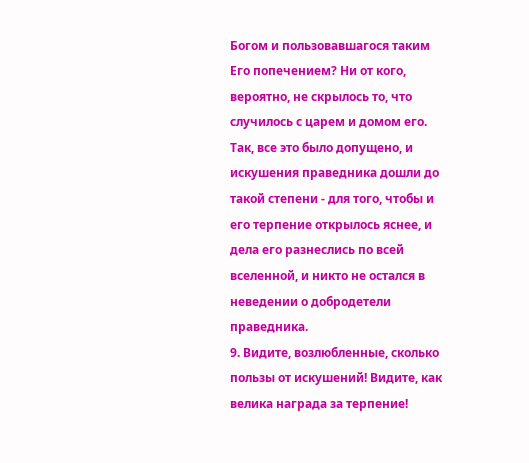Богом и пользовавшагося таким Его попечением? Ни от кого, вероятно, не скрылось то, что случилось с царем и домом его. Так, все это было допущено, и искушения праведника дошли до такой степени - для того, чтобы и его терпение открылось яснее, и дела его разнеслись по всей вселенной, и никто не остался в неведении о добродетели праведника.
9. Видите, возлюбленные, сколько пользы от искушений! Видите, как велика награда за терпение!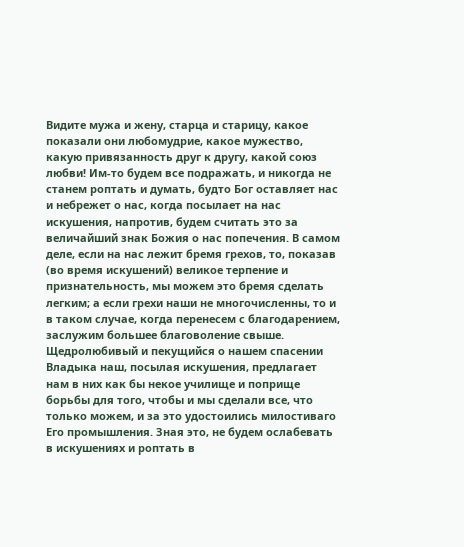Видите мужа и жену, старца и старицу, какое показали они любомудрие, какое мужество, какую привязанность друг к другу, какой союз любви! Им-то будем все подражать, и никогда не станем роптать и думать, будто Бог оставляет нас и небрежет о нас, когда посылает на нас искушения, напротив, будем считать это за величайший знак Божия о нас попечения. В самом деле, если на нас лежит бремя грехов, то, показав (во время искушений) великое терпение и признательность, мы можем это бремя сделать легким; а если грехи наши не многочисленны, то и в таком случае, когда перенесем с благодарением, заслужим большее благоволение свыше. Щедролюбивый и пекущийся о нашем спасении Владыка наш, посылая искушения, предлагает нам в них как бы некое училище и поприще борьбы для того, чтобы и мы сделали все, что только можем, и за это удостоились милостиваго Его промышления. Зная это, не будем ослабевать в искушениях и роптать в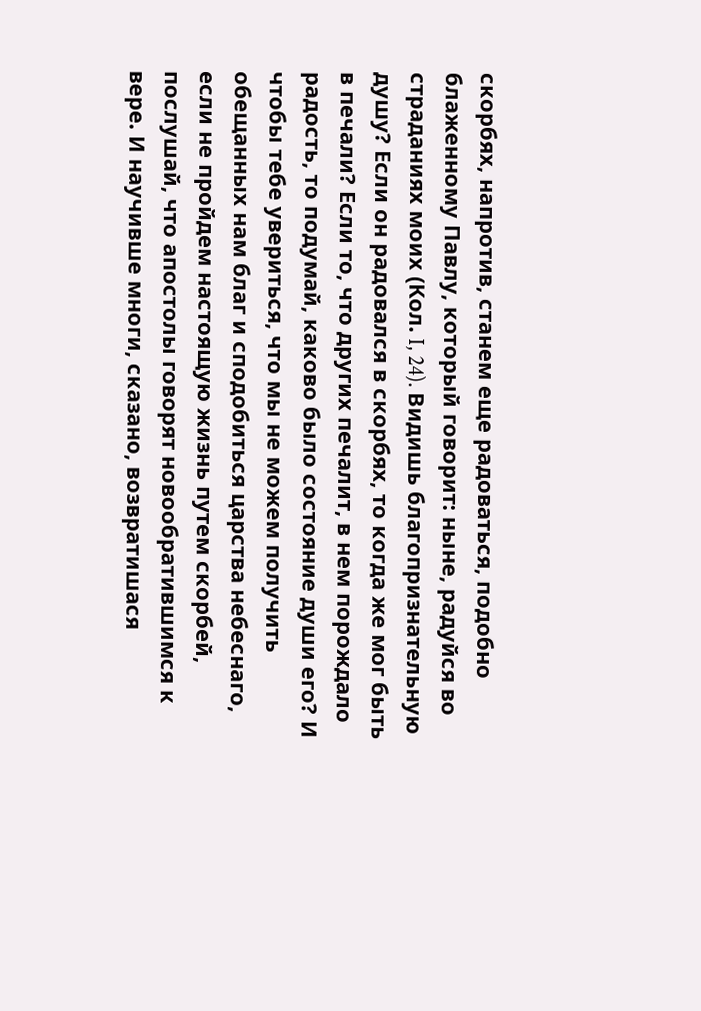скорбях, напротив, станем еще радоваться, подобно блаженному Павлу, который говорит: ныне, радуйся во страданиях моих (Кол. I, 24). Видишь благопризнательную душу? Если он радовался в скорбях, то когда же мог быть в печали? Если то, что других печалит, в нем порождало радость, то подумай, каково было состояние души его? И чтобы тебе увериться, что мы не можем получить обещанных нам благ и сподобиться царства небеснаго, если не пройдем настоящую жизнь путем скорбей, послушай, что апостолы говорят новообратившимся к вере. И научивше многи, сказано, возвратишася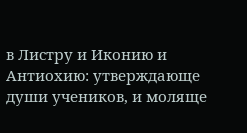в Листру и Иконию и Антиохию: утверждающе души учеников, и моляще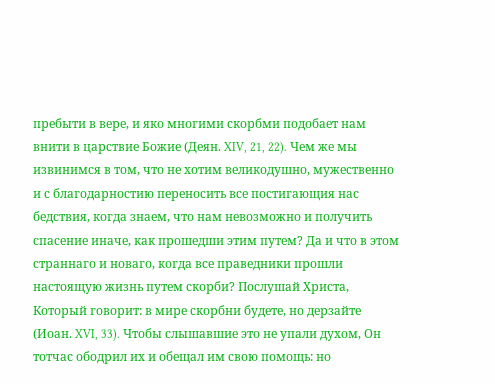пребыти в вере, и яко многими скорбми подобает нам внити в царствие Божие (Деян. XIV, 21, 22). Чем же мы извинимся в том, что не хотим великодушно, мужественно и с благодарностию переносить все постигающия нас бедствия, когда знаем, что нам невозможно и получить спасение иначе, как прошедши этим путем? Да и что в этом страннаго и новаго, когда все праведники прошли настоящую жизнь путем скорби? Послушай Христа, Который говорит: в мире скорбни будете, но дерзайте (Иоан. XVI, 33). Чтобы слышавшие это не упали духом, Он тотчас ободрил их и обещал им свою помощь: но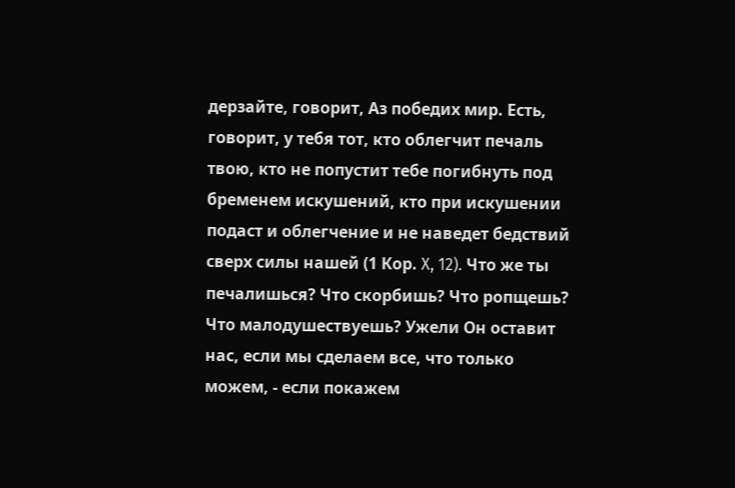дерзайте, говорит, Аз победих мир. Есть, говорит, у тебя тот, кто облегчит печаль твою, кто не попустит тебе погибнуть под бременем искушений, кто при искушении подаст и облегчение и не наведет бедствий сверх силы нашей (1 Кор. X, 12). Что же ты печалишься? Что скорбишь? Что ропщешь? Что малодушествуешь? Ужели Он оставит нас, если мы сделаем все, что только можем, - если покажем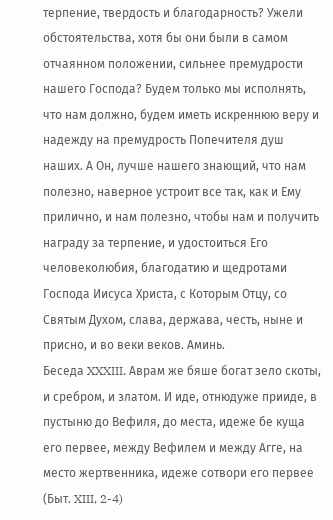терпение, твердость и благодарность? Ужели обстоятельства, хотя бы они были в самом отчаянном положении, сильнее премудрости нашего Господа? Будем только мы исполнять, что нам должно, будем иметь искреннюю веру и надежду на премудрость Попечителя душ наших. А Он, лучше нашего знающий, что нам полезно, наверное устроит все так, как и Ему прилично, и нам полезно, чтобы нам и получить награду за терпение, и удостоиться Его человеколюбия, благодатию и щедротами Господа Иисуса Христа, с Которым Отцу, со Святым Духом, слава, держава, честь, ныне и присно, и во веки веков. Аминь.
Беседа XXXIII. Аврам же бяше богат зело скоты, и сребром, и златом. И иде, отнюдуже прииде, в пустыню до Вефиля, до места, идеже бе куща его первее, между Вефилем и между Агге, на место жертвенника, идеже сотвори его первее (Быт. XIII, 2-4)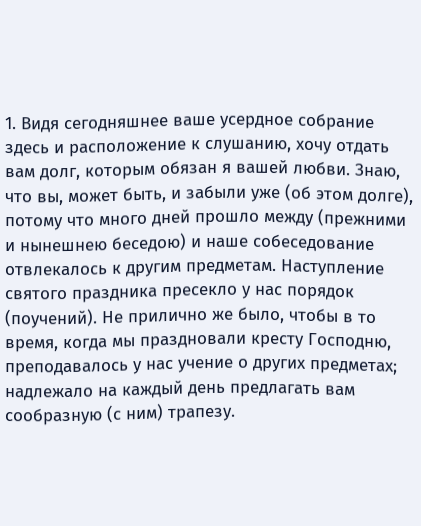1. Видя сегодняшнее ваше усердное собрание здесь и расположение к слушанию, хочу отдать вам долг, которым обязан я вашей любви. Знаю, что вы, может быть, и забыли уже (об этом долге), потому что много дней прошло между (прежними и нынешнею беседою) и наше собеседование отвлекалось к другим предметам. Наступление святого праздника пресекло у нас порядок (поучений). Не прилично же было, чтобы в то время, когда мы праздновали кресту Господню, преподавалось у нас учение о других предметах; надлежало на каждый день предлагать вам сообразную (с ним) трапезу.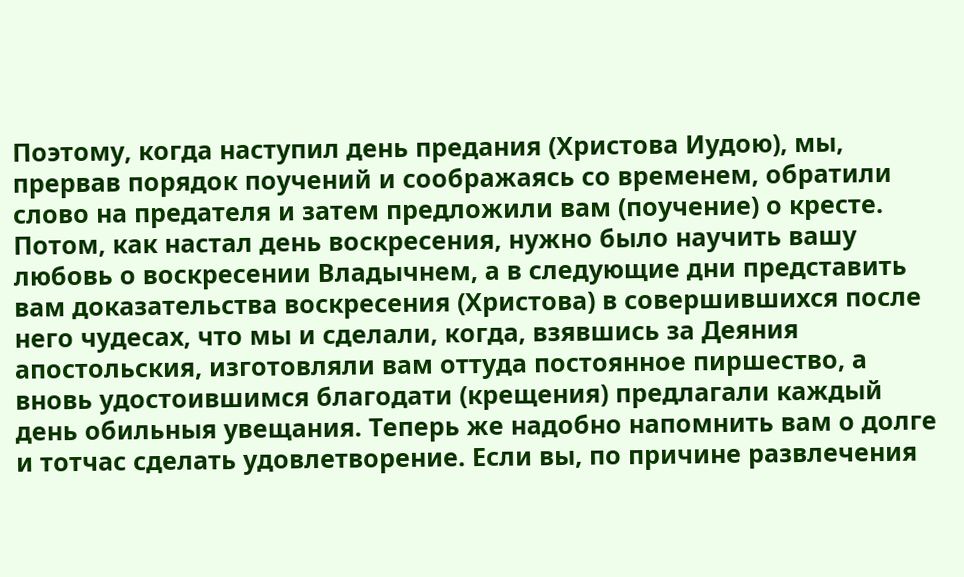Поэтому, когда наступил день предания (Христова Иудою), мы, прервав порядок поучений и соображаясь со временем, обратили слово на предателя и затем предложили вам (поучение) о кресте. Потом, как настал день воскресения, нужно было научить вашу любовь о воскресении Владычнем, а в следующие дни представить вам доказательства воскресения (Христова) в совершившихся после него чудесах, что мы и сделали, когда, взявшись за Деяния апостольския, изготовляли вам оттуда постоянное пиршество, а вновь удостоившимся благодати (крещения) предлагали каждый день обильныя увещания. Теперь же надобно напомнить вам о долге и тотчас сделать удовлетворение. Если вы, по причине развлечения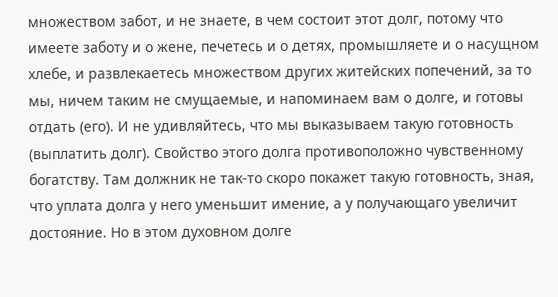множеством забот, и не знаете, в чем состоит этот долг, потому что имеете заботу и о жене, печетесь и о детях, промышляете и о насущном хлебе, и развлекаетесь множеством других житейских попечений, за то мы, ничем таким не смущаемые, и напоминаем вам о долге, и готовы отдать (его). И не удивляйтесь, что мы выказываем такую готовность (выплатить долг). Свойство этого долга противоположно чувственному богатству. Там должник не так-то скоро покажет такую готовность, зная, что уплата долга у него уменьшит имение, а у получающаго увеличит достояние. Но в этом духовном долге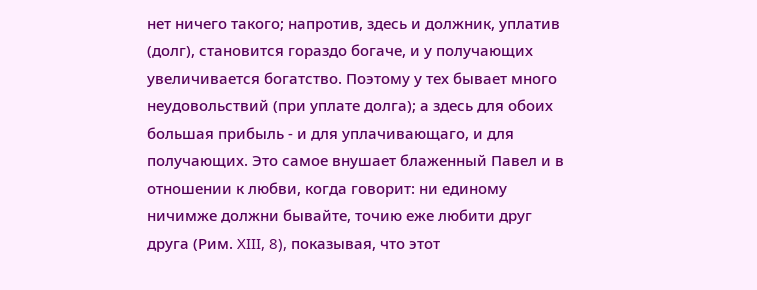нет ничего такого; напротив, здесь и должник, уплатив (долг), становится гораздо богаче, и у получающих увеличивается богатство. Поэтому у тех бывает много неудовольствий (при уплате долга); а здесь для обоих большая прибыль - и для уплачивающаго, и для получающих. Это самое внушает блаженный Павел и в отношении к любви, когда говорит: ни единому ничимже должни бывайте, точию еже любити друг друга (Рим. XIII, 8), показывая, что этот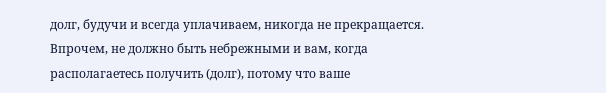долг, будучи и всегда уплачиваем, никогда не прекращается. Впрочем, не должно быть небрежными и вам, когда располагаетесь получить (долг), потому что ваше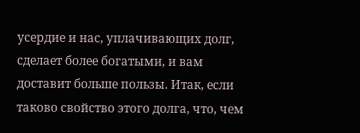усердие и нас, уплачивающих долг, сделает более богатыми, и вам доставит больше пользы. Итак, если таково свойство этого долга, что, чем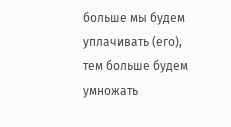больше мы будем уплачивать (его), тем больше будем умножать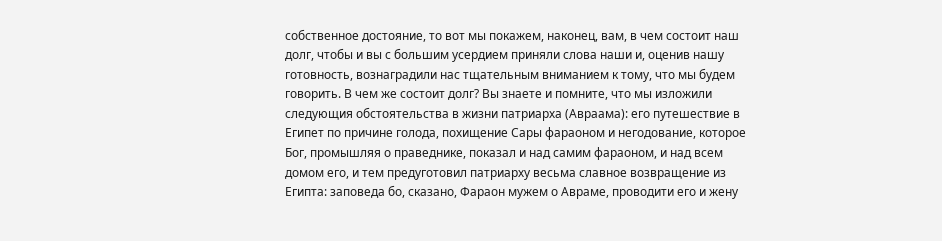собственное достояние, то вот мы покажем, наконец, вам, в чем состоит наш долг, чтобы и вы с большим усердием приняли слова наши и, оценив нашу готовность, вознаградили нас тщательным вниманием к тому, что мы будем говорить. В чем же состоит долг? Вы знаете и помните, что мы изложили следующия обстоятельства в жизни патриарха (Авраама): его путешествие в Египет по причине голода, похищение Сары фараоном и негодование, которое Бог, промышляя о праведнике, показал и над самим фараоном, и над всем домом его, и тем предуготовил патриарху весьма славное возвращение из Египта: заповеда бо, сказано, Фараон мужем о Авраме, проводити его и жену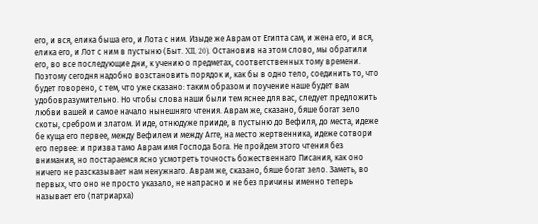его, и вся, елика быша его, и Лота с ним. Изыде же Аврам от Египта сам, и жена его, и вся, елика его, и Лот с ним в пустыню (Быт. XII, 20). Остановив на этом слово, мы обратили его, во все последующие дни, к учению о предметах, соответственных тому времени. Поэтому сегодня надобно возстановить порядок и, как бы в одно тело, соединить то, что будет говорено, с тем, что уже сказано: таким образом и поучение наше будет вам удобовразумительно. Но чтобы слова наши были тем яснее для вас, следует предложить любви вашей и самое начало нынешняго чтения. Аврам же, сказано, бяше богат зело скоты, сребром и златом. И иде, отнюдуже прииде, в пустыню до Вефиля, до места, идеже бе куща его первее, между Вефилем и между Агге, на место жертвенника, идеже сотвори его первее: и призва тамо Аврам имя Господа Бога. Не пройдем этого чтения без внимания, но постараемся ясно усмотреть точность божественнаго Писания, как оно ничего не разсказывает нам ненужнаго. Аврам же, сказано, бяше богат зело. Заметь, во первых, что оно не просто указало, не напрасно и не без причины именно теперь называет его (патриарха)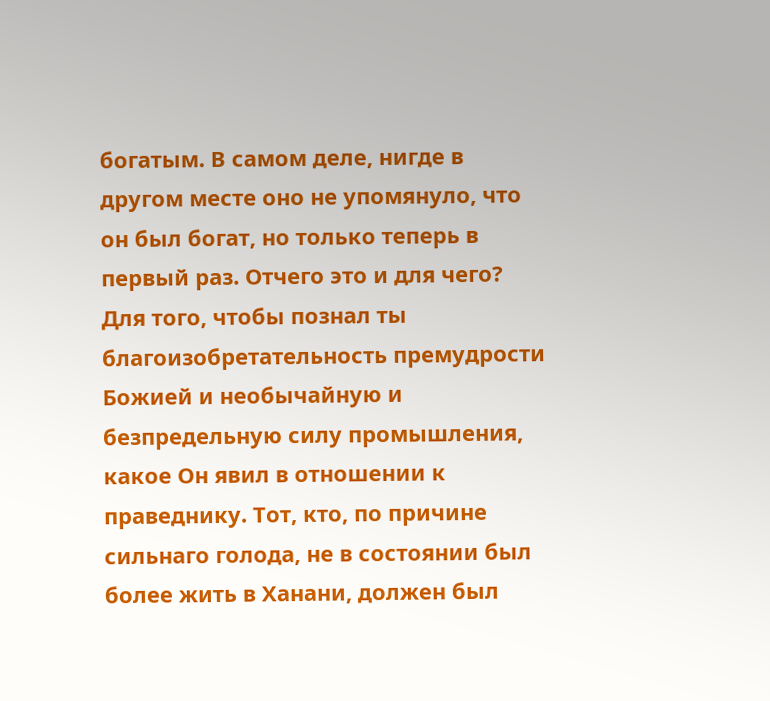богатым. В самом деле, нигде в другом месте оно не упомянуло, что он был богат, но только теперь в первый раз. Отчего это и для чего? Для того, чтобы познал ты благоизобретательность премудрости Божией и необычайную и безпредельную силу промышления, какое Он явил в отношении к праведнику. Тот, кто, по причине сильнаго голода, не в состоянии был более жить в Ханани, должен был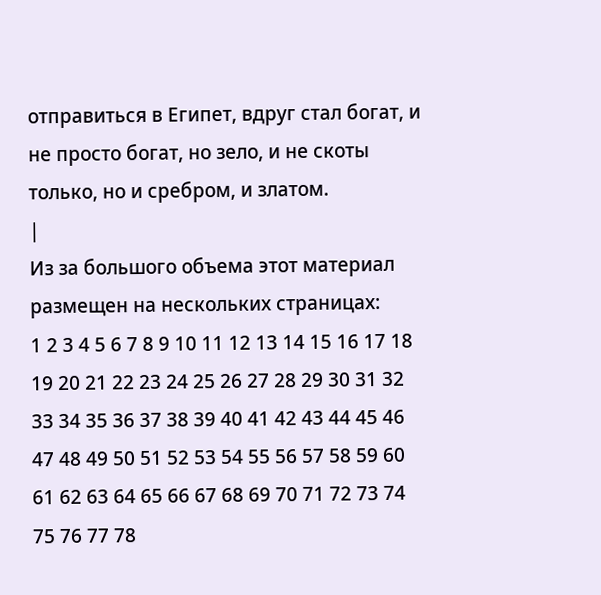отправиться в Египет, вдруг стал богат, и не просто богат, но зело, и не скоты только, но и сребром, и златом.
|
Из за большого объема этот материал размещен на нескольких страницах:
1 2 3 4 5 6 7 8 9 10 11 12 13 14 15 16 17 18 19 20 21 22 23 24 25 26 27 28 29 30 31 32 33 34 35 36 37 38 39 40 41 42 43 44 45 46 47 48 49 50 51 52 53 54 55 56 57 58 59 60 61 62 63 64 65 66 67 68 69 70 71 72 73 74 75 76 77 78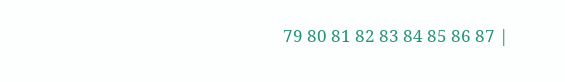79 80 81 82 83 84 85 86 87 |